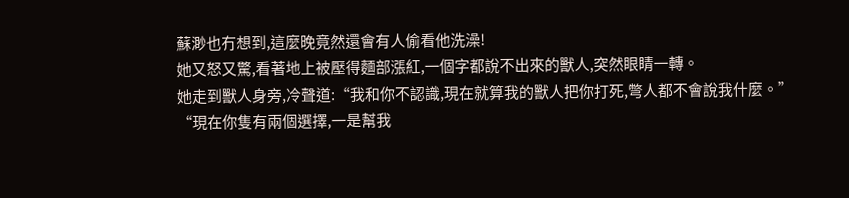蘇渺也冇想到,這麼晚竟然還會有人偷看他洗澡!
她又怒又驚,看著地上被壓得麵部漲紅,一個字都說不出來的獸人,突然眼睛一轉。
她走到獸人身旁,冷聲道:“我和你不認識,現在就算我的獸人把你打死,彆人都不會說我什麼。”
“現在你隻有兩個選擇,一是幫我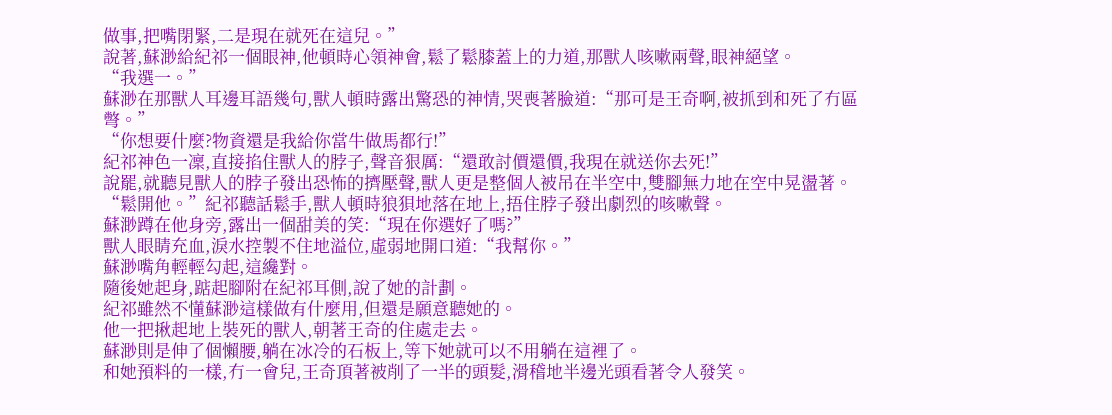做事,把嘴閉緊,二是現在就死在這兒。”
說著,蘇渺給紀祁一個眼神,他頓時心領神會,鬆了鬆膝蓋上的力道,那獸人咳嗽兩聲,眼神絕望。
“我選一。”
蘇渺在那獸人耳邊耳語幾句,獸人頓時露出驚恐的神情,哭喪著臉道:“那可是王奇啊,被抓到和死了冇區彆。”
“你想要什麼?物資還是我給你當牛做馬都行!”
紀祁神色一凜,直接掐住獸人的脖子,聲音狠厲:“還敢討價還價,我現在就送你去死!”
說罷,就聽見獸人的脖子發出恐怖的擠壓聲,獸人更是整個人被吊在半空中,雙腳無力地在空中晃盪著。
“鬆開他。”紀祁聽話鬆手,獸人頓時狼狽地落在地上,捂住脖子發出劇烈的咳嗽聲。
蘇渺蹲在他身旁,露出一個甜美的笑:“現在你選好了嗎?”
獸人眼睛充血,淚水控製不住地溢位,虛弱地開口道:“我幫你。”
蘇渺嘴角輕輕勾起,這纔對。
隨後她起身,踮起腳附在紀祁耳側,說了她的計劃。
紀祁雖然不懂蘇渺這樣做有什麼用,但還是願意聽她的。
他一把揪起地上裝死的獸人,朝著王奇的住處走去。
蘇渺則是伸了個懶腰,躺在冰冷的石板上,等下她就可以不用躺在這裡了。
和她預料的一樣,冇一會兒,王奇頂著被削了一半的頭髮,滑稽地半邊光頭看著令人發笑。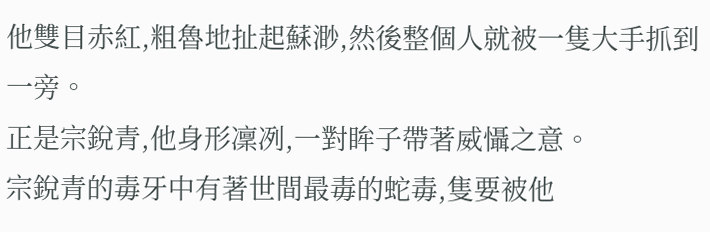他雙目赤紅,粗魯地扯起蘇渺,然後整個人就被一隻大手抓到一旁。
正是宗銳青,他身形凜冽,一對眸子帶著威懾之意。
宗銳青的毒牙中有著世間最毒的蛇毒,隻要被他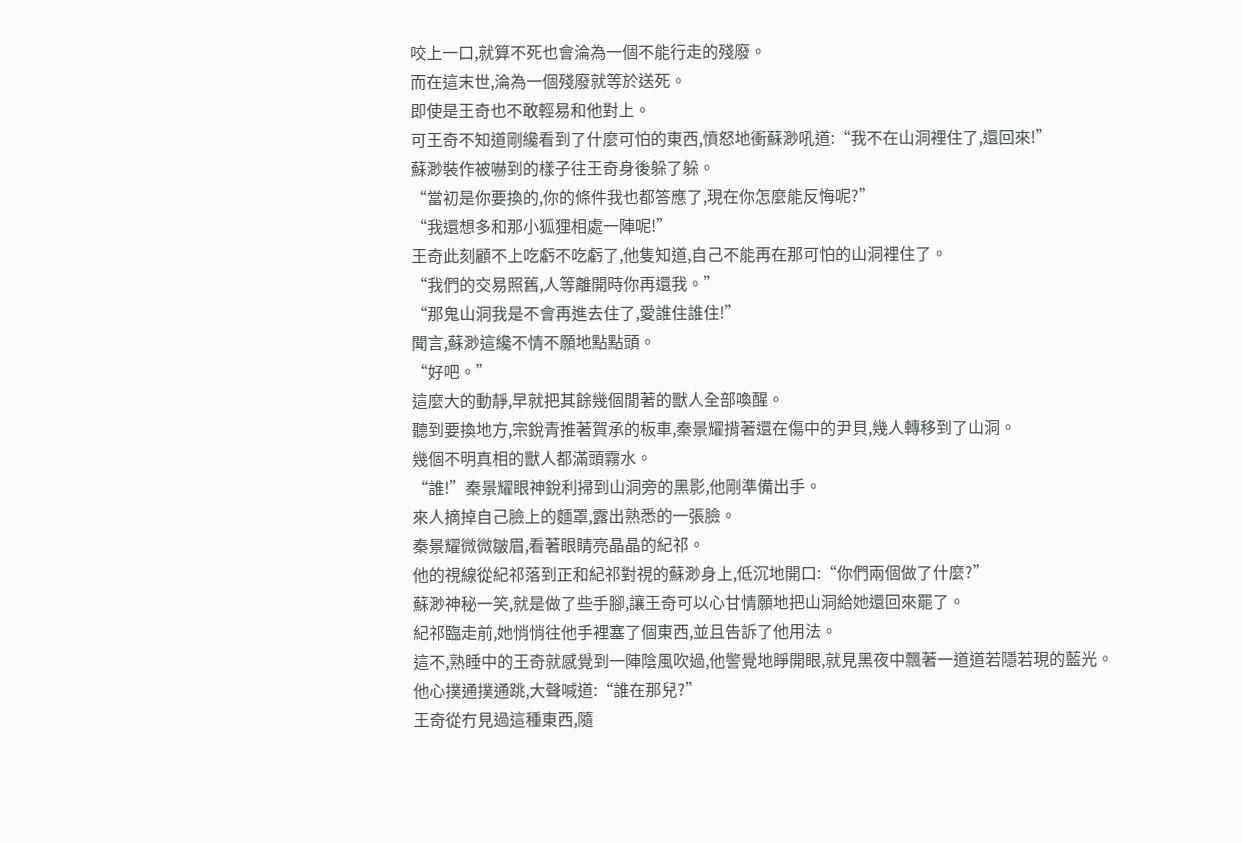咬上一口,就算不死也會淪為一個不能行走的殘廢。
而在這末世,淪為一個殘廢就等於送死。
即使是王奇也不敢輕易和他對上。
可王奇不知道剛纔看到了什麼可怕的東西,憤怒地衝蘇渺吼道:“我不在山洞裡住了,還回來!”
蘇渺裝作被嚇到的樣子往王奇身後躲了躲。
“當初是你要換的,你的條件我也都答應了,現在你怎麼能反悔呢?”
“我還想多和那小狐狸相處一陣呢!”
王奇此刻顧不上吃虧不吃虧了,他隻知道,自己不能再在那可怕的山洞裡住了。
“我們的交易照舊,人等離開時你再還我。”
“那鬼山洞我是不會再進去住了,愛誰住誰住!”
聞言,蘇渺這纔不情不願地點點頭。
“好吧。”
這麼大的動靜,早就把其餘幾個閒著的獸人全部喚醒。
聽到要換地方,宗銳青推著賀承的板車,秦景耀揹著還在傷中的尹貝,幾人轉移到了山洞。
幾個不明真相的獸人都滿頭霧水。
“誰!”秦景耀眼神銳利掃到山洞旁的黑影,他剛準備出手。
來人摘掉自己臉上的麵罩,露出熟悉的一張臉。
秦景耀微微皺眉,看著眼睛亮晶晶的紀祁。
他的視線從紀祁落到正和紀祁對視的蘇渺身上,低沉地開口:“你們兩個做了什麼?”
蘇渺神秘一笑,就是做了些手腳,讓王奇可以心甘情願地把山洞給她還回來罷了。
紀祁臨走前,她悄悄往他手裡塞了個東西,並且告訴了他用法。
這不,熟睡中的王奇就感覺到一陣陰風吹過,他警覺地睜開眼,就見黑夜中飄著一道道若隱若現的藍光。
他心撲通撲通跳,大聲喊道:“誰在那兒?”
王奇從冇見過這種東西,隨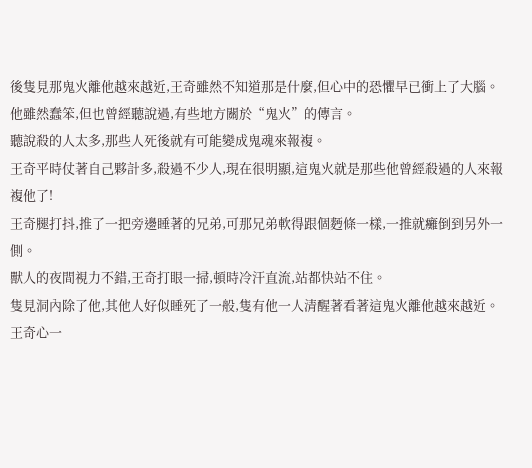後隻見那鬼火離他越來越近,王奇雖然不知道那是什麼,但心中的恐懼早已衝上了大腦。
他雖然蠢笨,但也曾經聽說過,有些地方關於“鬼火”的傳言。
聽說殺的人太多,那些人死後就有可能變成鬼魂來報複。
王奇平時仗著自己夥計多,殺過不少人,現在很明顯,這鬼火就是那些他曾經殺過的人來報複他了!
王奇腿打抖,推了一把旁邊睡著的兄弟,可那兄弟軟得跟個麪條一樣,一推就癱倒到另外一側。
獸人的夜間視力不錯,王奇打眼一掃,頓時冷汗直流,站都快站不住。
隻見洞內除了他,其他人好似睡死了一般,隻有他一人清醒著看著這鬼火離他越來越近。
王奇心一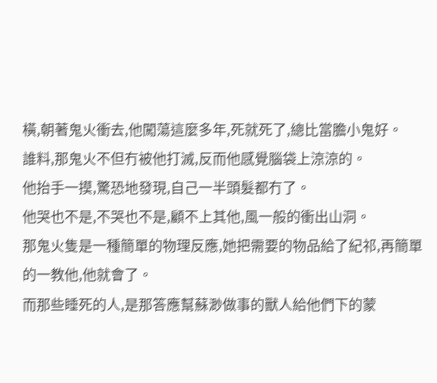橫,朝著鬼火衝去,他闖蕩這麼多年,死就死了,總比當膽小鬼好。
誰料,那鬼火不但冇被他打滅,反而他感覺腦袋上涼涼的。
他抬手一摸,驚恐地發現,自己一半頭髮都冇了。
他哭也不是,不哭也不是,顧不上其他,風一般的衝出山洞。
那鬼火隻是一種簡單的物理反應,她把需要的物品給了紀祁,再簡單的一教他,他就會了。
而那些睡死的人,是那答應幫蘇渺做事的獸人給他們下的蒙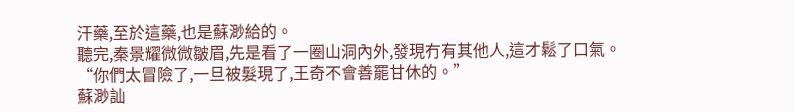汗藥,至於這藥,也是蘇渺給的。
聽完,秦景耀微微皺眉,先是看了一圈山洞內外,發現冇有其他人,這才鬆了口氣。
“你們太冒險了,一旦被髮現了,王奇不會善罷甘休的。”
蘇渺訕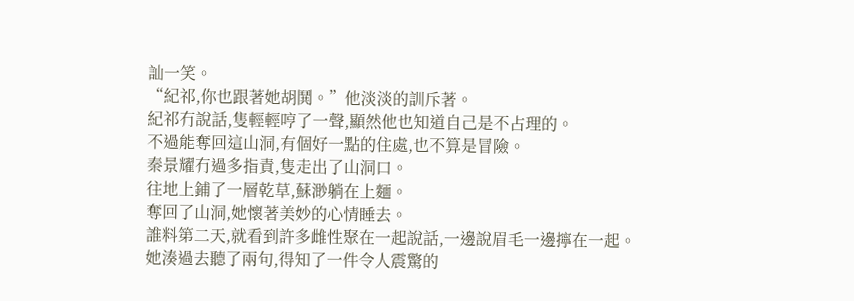訕一笑。
“紀祁,你也跟著她胡鬨。”他淡淡的訓斥著。
紀祁冇說話,隻輕輕哼了一聲,顯然他也知道自己是不占理的。
不過能奪回這山洞,有個好一點的住處,也不算是冒險。
秦景耀冇過多指責,隻走出了山洞口。
往地上鋪了一層乾草,蘇渺躺在上麵。
奪回了山洞,她懷著美妙的心情睡去。
誰料第二天,就看到許多雌性聚在一起說話,一邊說眉毛一邊擰在一起。
她湊過去聽了兩句,得知了一件令人震驚的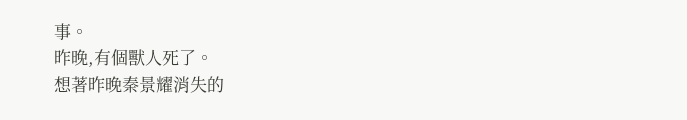事。
昨晚,有個獸人死了。
想著昨晚秦景耀消失的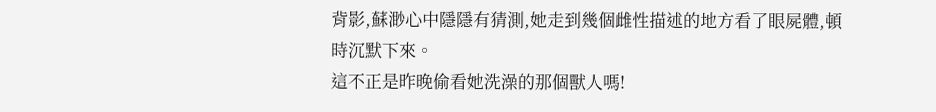背影,蘇渺心中隱隱有猜測,她走到幾個雌性描述的地方看了眼屍體,頓時沉默下來。
這不正是昨晚偷看她洗澡的那個獸人嗎!